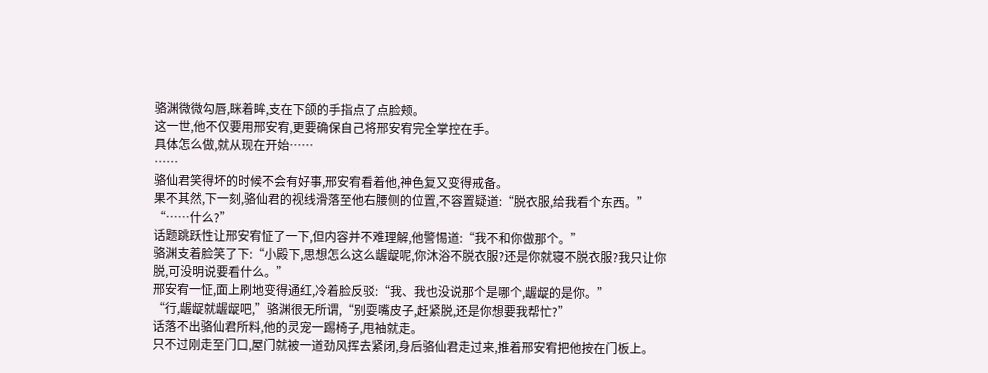骆渊微微勾唇,眯着眸,支在下颌的手指点了点脸颊。
这一世,他不仅要用邢安宥,更要确保自己将邢安宥完全掌控在手。
具体怎么做,就从现在开始……
……
骆仙君笑得坏的时候不会有好事,邢安宥看着他,神色复又变得戒备。
果不其然,下一刻,骆仙君的视线滑落至他右腰侧的位置,不容置疑道:“脱衣服,给我看个东西。”
“……什么?”
话题跳跃性让邢安宥怔了一下,但内容并不难理解,他警惕道:“我不和你做那个。”
骆渊支着脸笑了下:“小殿下,思想怎么这么龌龊呢,你沐浴不脱衣服?还是你就寝不脱衣服?我只让你脱,可没明说要看什么。”
邢安宥一怔,面上刷地变得通红,冷着脸反驳:“我、我也没说那个是哪个,龌龊的是你。”
“行,龌龊就龌龊吧,”骆渊很无所谓,“别耍嘴皮子,赶紧脱,还是你想要我帮忙?”
话落不出骆仙君所料,他的灵宠一踢椅子,甩袖就走。
只不过刚走至门口,屋门就被一道劲风挥去紧闭,身后骆仙君走过来,推着邢安宥把他按在门板上。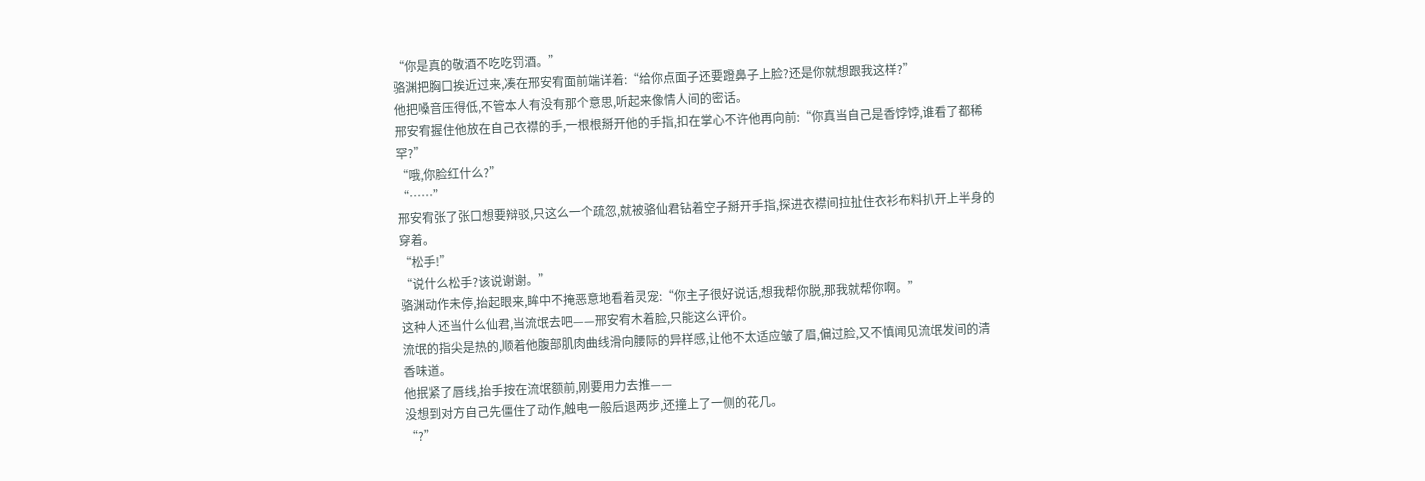“你是真的敬酒不吃吃罚酒。”
骆渊把胸口挨近过来,凑在邢安宥面前端详着:“给你点面子还要蹬鼻子上脸?还是你就想跟我这样?”
他把嗓音压得低,不管本人有没有那个意思,听起来像情人间的密话。
邢安宥握住他放在自己衣襟的手,一根根掰开他的手指,扣在掌心不许他再向前:“你真当自己是香饽饽,谁看了都稀罕?”
“哦,你脸红什么?”
“……”
邢安宥张了张口想要辩驳,只这么一个疏忽,就被骆仙君钻着空子掰开手指,探进衣襟间拉扯住衣衫布料扒开上半身的穿着。
“松手!”
“说什么松手?该说谢谢。”
骆渊动作未停,抬起眼来,眸中不掩恶意地看着灵宠:“你主子很好说话,想我帮你脱,那我就帮你啊。”
这种人还当什么仙君,当流氓去吧——邢安宥木着脸,只能这么评价。
流氓的指尖是热的,顺着他腹部肌肉曲线滑向腰际的异样感,让他不太适应皱了眉,偏过脸,又不慎闻见流氓发间的清香味道。
他抿紧了唇线,抬手按在流氓额前,刚要用力去推——
没想到对方自己先僵住了动作,触电一般后退两步,还撞上了一侧的花几。
“?”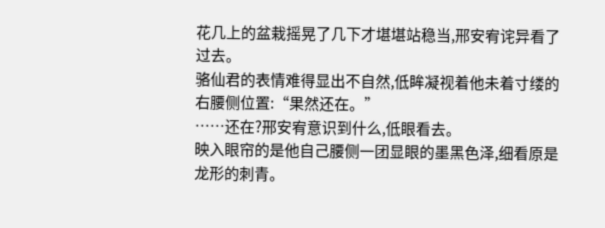花几上的盆栽摇晃了几下才堪堪站稳当,邢安宥诧异看了过去。
骆仙君的表情难得显出不自然,低眸凝视着他未着寸缕的右腰侧位置:“果然还在。”
……还在?邢安宥意识到什么,低眼看去。
映入眼帘的是他自己腰侧一团显眼的墨黑色泽,细看原是龙形的刺青。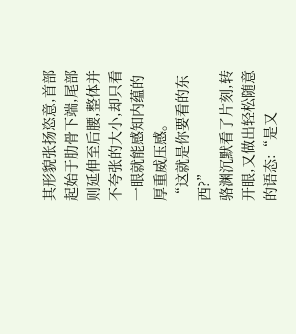其形貌张扬恣意,首部起始于肋骨下端,尾部则延伸至后腰,整体并不夸张的大小,却只看一眼就能感知内蕴的厚重威压感。
“这就是你要看的东西?”
骆渊沉默看了片刻,转开眼,又做出轻松随意的语态:“是又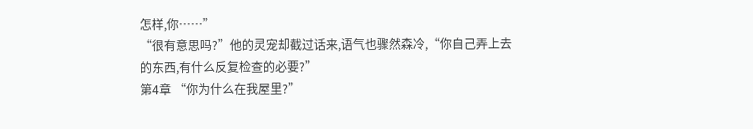怎样,你……”
“很有意思吗?”他的灵宠却截过话来,语气也骤然森冷,“你自己弄上去的东西,有什么反复检查的必要?”
第4章 “你为什么在我屋里?”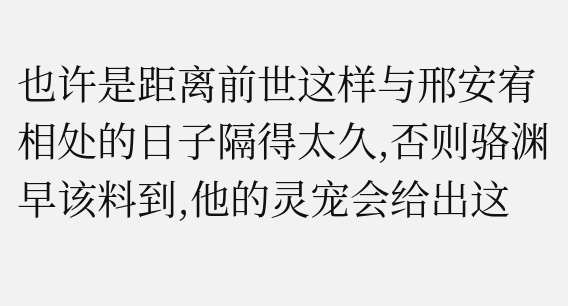也许是距离前世这样与邢安宥相处的日子隔得太久,否则骆渊早该料到,他的灵宠会给出这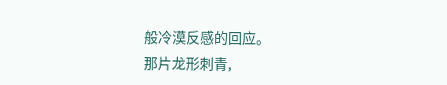般冷漠反感的回应。
那片龙形刺青,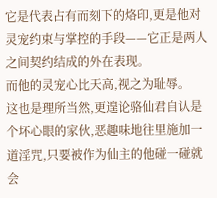它是代表占有而刻下的烙印,更是他对灵宠约束与掌控的手段——它正是两人之间契约结成的外在表现。
而他的灵宠心比天高,视之为耻辱。
这也是理所当然,更遑论骆仙君自认是个坏心眼的家伙,恶趣味地往里施加一道淫咒,只要被作为仙主的他碰一碰就会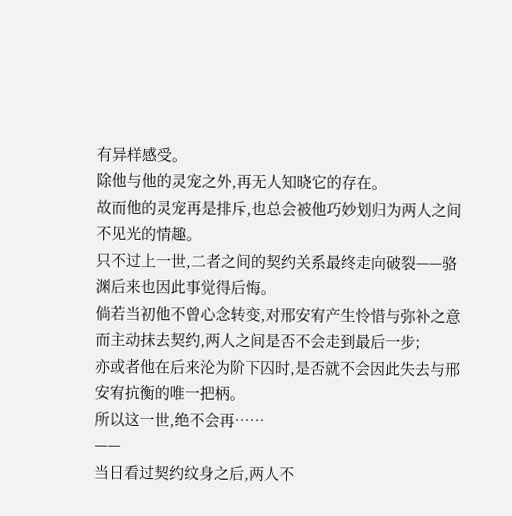有异样感受。
除他与他的灵宠之外,再无人知晓它的存在。
故而他的灵宠再是排斥,也总会被他巧妙划归为两人之间不见光的情趣。
只不过上一世,二者之间的契约关系最终走向破裂——骆渊后来也因此事觉得后悔。
倘若当初他不曾心念转变,对邢安宥产生怜惜与弥补之意而主动抹去契约,两人之间是否不会走到最后一步;
亦或者他在后来沦为阶下囚时,是否就不会因此失去与邢安宥抗衡的唯一把柄。
所以这一世,绝不会再……
——
当日看过契约纹身之后,两人不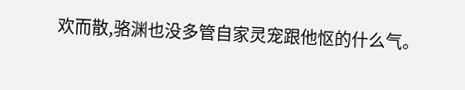欢而散,骆渊也没多管自家灵宠跟他怄的什么气。